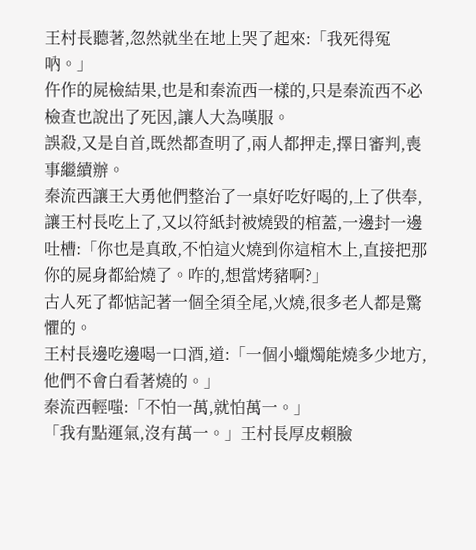王村長聽著,忽然就坐在地上哭了起來:「我死得冤吶。」
仵作的屍檢結果,也是和秦流西一樣的,只是秦流西不必檢查也說出了死因,讓人大為嘆服。
誤殺,又是自首,既然都查明了,兩人都押走,擇日審判,喪事繼續辦。
秦流西讓王大勇他們整治了一桌好吃好喝的,上了供奉,讓王村長吃上了,又以符紙封被燒毀的棺蓋,一邊封一邊吐槽:「你也是真敢,不怕這火燒到你這棺木上,直接把那你的屍身都給燒了。咋的,想當烤豬啊?」
古人死了都惦記著一個全須全尾,火燒,很多老人都是驚懼的。
王村長邊吃邊喝一口酒,道:「一個小蠟燭能燒多少地方,他們不會白看著燒的。」
秦流西輕嗤:「不怕一萬,就怕萬一。」
「我有點運氣,沒有萬一。」王村長厚皮賴臉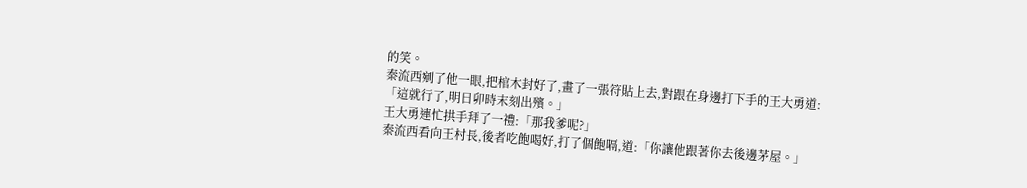的笑。
秦流西剜了他一眼,把棺木封好了,畫了一張符貼上去,對跟在身邊打下手的王大勇道:「這就行了,明日卯時末刻出殯。」
王大勇連忙拱手拜了一禮:「那我爹呢?」
秦流西看向王村長,後者吃飽喝好,打了個飽嗝,道:「你讓他跟著你去後邊茅屋。」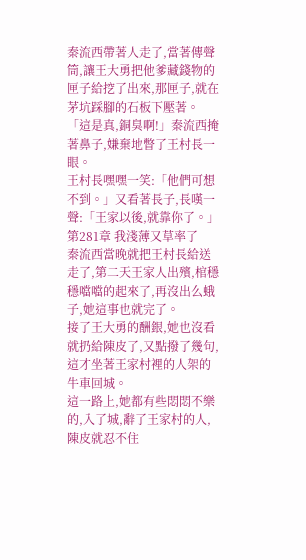秦流西帶著人走了,當著傳聲筒,讓王大勇把他爹藏錢物的匣子給挖了出來,那匣子,就在茅坑踩腳的石板下壓著。
「這是真,銅臭啊!」秦流西掩著鼻子,嫌棄地瞥了王村長一眼。
王村長嘿嘿一笑:「他們可想不到。」又看著長子,長嘆一聲:「王家以後,就靠你了。」
第281章 我淺薄又草率了
秦流西當晚就把王村長給送走了,第二天王家人出殯,棺穩穩噹噹的起來了,再沒出么蛾子,她這事也就完了。
接了王大勇的酬銀,她也沒看就扔給陳皮了,又點撥了幾句,這才坐著王家村裡的人架的牛車回城。
這一路上,她都有些悶悶不樂的,入了城,辭了王家村的人,陳皮就忍不住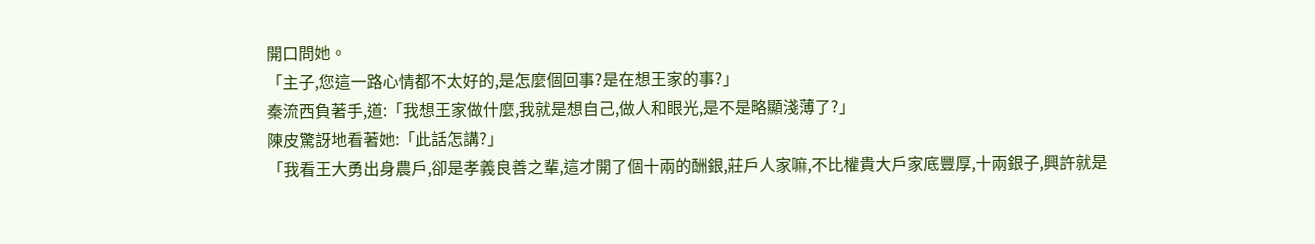開口問她。
「主子,您這一路心情都不太好的,是怎麼個回事?是在想王家的事?」
秦流西負著手,道:「我想王家做什麼,我就是想自己,做人和眼光,是不是略顯淺薄了?」
陳皮驚訝地看著她:「此話怎講?」
「我看王大勇出身農戶,卻是孝義良善之輩,這才開了個十兩的酬銀,莊戶人家嘛,不比權貴大戶家底豐厚,十兩銀子,興許就是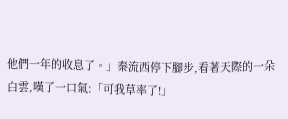他們一年的收息了。」秦流西停下腳步,看著天際的一朵白雲,嘆了一口氣:「可我草率了!」